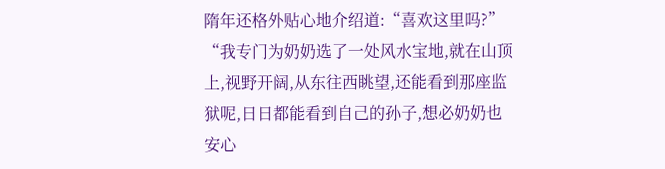隋年还格外贴心地介绍道:“喜欢这里吗?”
“我专门为奶奶选了一处风水宝地,就在山顶上,视野开阔,从东往西眺望,还能看到那座监狱呢,日日都能看到自己的孙子,想必奶奶也安心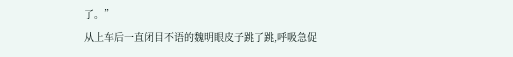了。”
从上车后一直闭目不语的魏明眼皮子跳了跳,呼吸急促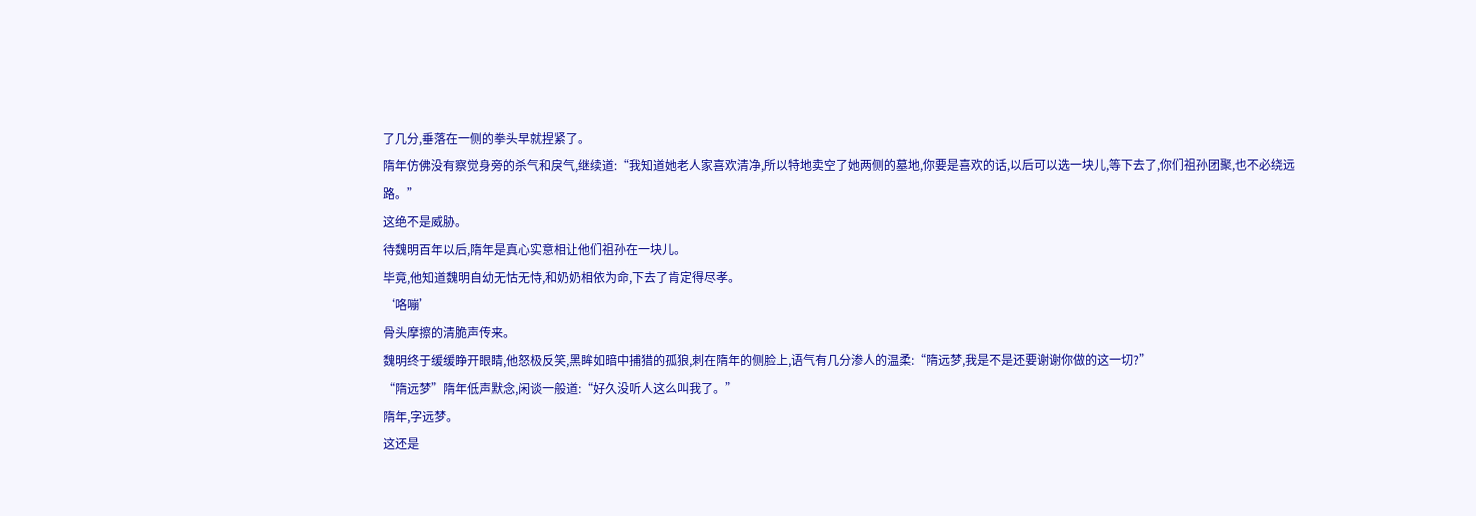了几分,垂落在一侧的拳头早就捏紧了。
隋年仿佛没有察觉身旁的杀气和戾气,继续道:“我知道她老人家喜欢清净,所以特地卖空了她两侧的墓地,你要是喜欢的话,以后可以选一块儿,等下去了,你们祖孙团聚,也不必绕远路。”
这绝不是威胁。
待魏明百年以后,隋年是真心实意相让他们祖孙在一块儿。
毕竟,他知道魏明自幼无怙无恃,和奶奶相依为命,下去了肯定得尽孝。
‘咯嘣’
骨头摩擦的清脆声传来。
魏明终于缓缓睁开眼睛,他怒极反笑,黑眸如暗中捕猎的孤狼,刺在隋年的侧脸上,语气有几分渗人的温柔:“隋远梦,我是不是还要谢谢你做的这一切?”
“隋远梦”隋年低声默念,闲谈一般道:“好久没听人这么叫我了。”
隋年,字远梦。
这还是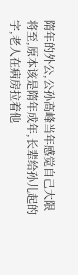隋年的外公,公孙高峰当年感觉自己大限将至,原本该是隋年成年,长辈给孙儿起的字,老人在病房拉着他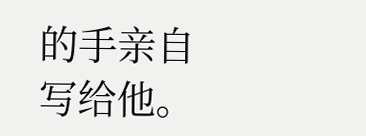的手亲自写给他。